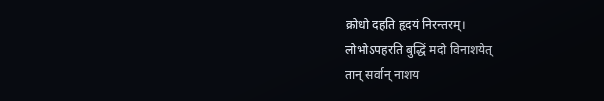क्रोधो दहति हृदयं निरन्तरम्।
लोभोऽपहरति बुद्धिं मदो विनाशयेत्
तान् सर्वान् नाशय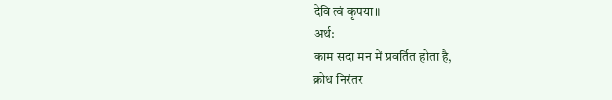देवि त्वं कृपया॥
अर्थ:
काम सदा मन में प्रवर्तित होता है,
क्रोध निरंतर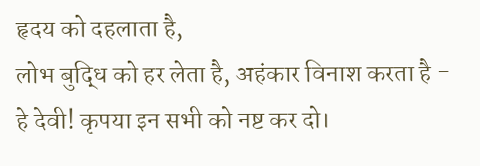हृदय को दहलाता है,
लोभ बुद्धि को हर लेता है, अहंकार विनाश करता है -
हे देवी! कृपया इन सभी को नष्ट कर दो।